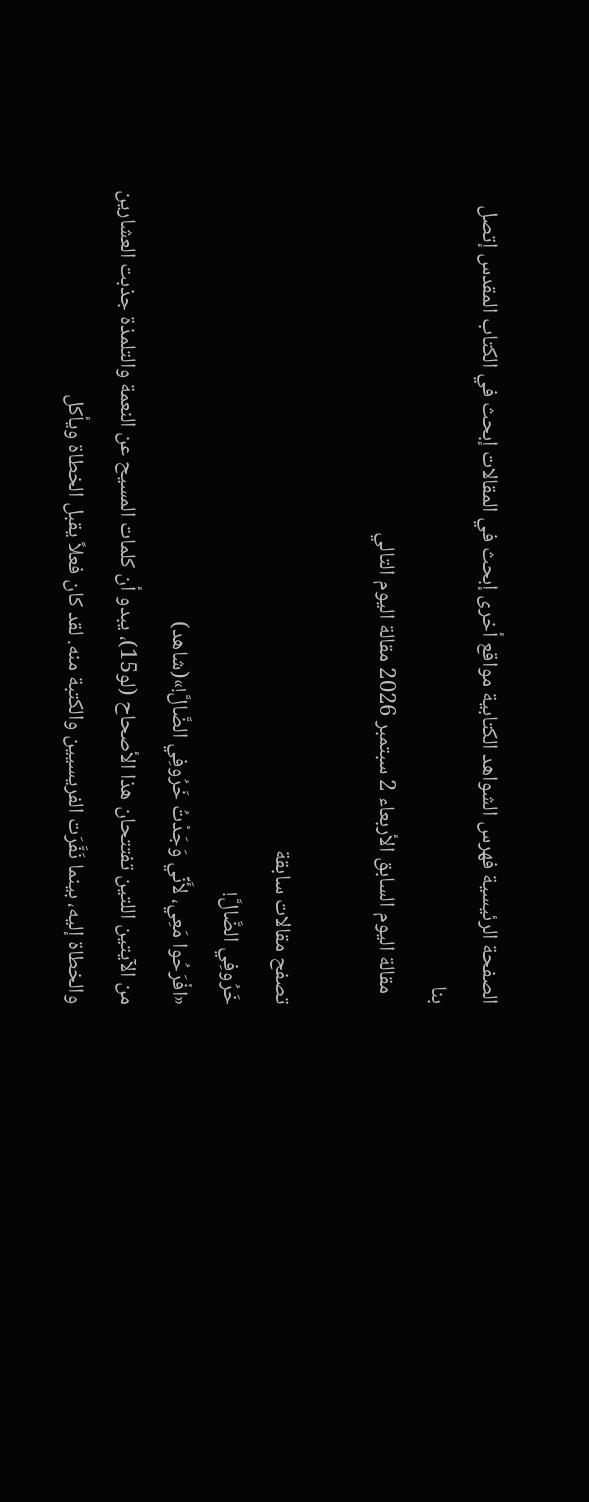الصفحة الرئيسية فهرس الشواهد الكتابية مواقع أخرى إبحث في المقالات إبحث في الكتاب المقدس إتصل بنا
  مقالة اليوم السابق الأربعاء 2 سبتمبر 2026 مقالة اليوم التالي

تصفح مقالات سابقة
خَرُوفِي الضَّالَّ!
«افْرَحُوا مَعِي، لأَنِّي وَجَدْتُ خَرُوفِي الضَّالَّ!»(شاهد)
من الآيتين اللتين تفتتحان هذا الأصحاح (لو15)، يبدو أن كلمات المسيح عن النعمة والتلمذة جذبت العشارين والخطاة إليه، بينما نَفَّرَت الفريسيين والكتبة منه. لقد كان فعلاً يقبل الخطاة ويأكل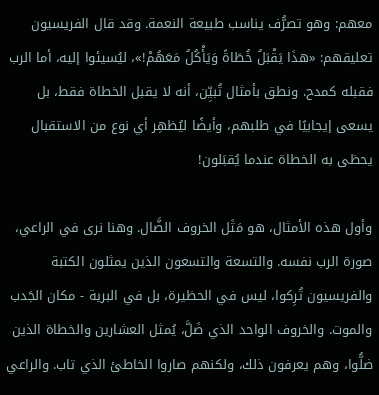معهم: وهو تصرُّف يناسب طبيعة النعمة. وقد قال الفريسيون تعليقهم: «هذَا يَقْبَلُ خُطَاةً وَيَأْكُلُ مَعَهُمْ!»، ليُسيئوا إليه، أما الرب فقبله كمدح. ونطق بأمثال تُبيِّن، أنه لا يقبل الخطاة فقط، بل يسعى إيجابيًا في طلبهم، وأيضًا ليُظهِر أي نوع من الاستقبال يحظى به الخطاة عندما يُقبَلون!

وأول هذه الأمثال، هو مَثَل الخروف الضَّال. وهنا نرى في الراعي، صورة الرب نفسه. والتسعة والتسعون الذين يمثلون الكتبة والفريسيون تُرِكوا، ليس في الحظيرة، بل في البرية - مكان الجَدب والموت. والخروف الواحد الذي ضَلَّ، يُمثل العشارين والخطاة الذين ضلُّوا، وهم يعرفون ذلك، ولكنهم صاروا الخاطئ الذي تاب. والراعي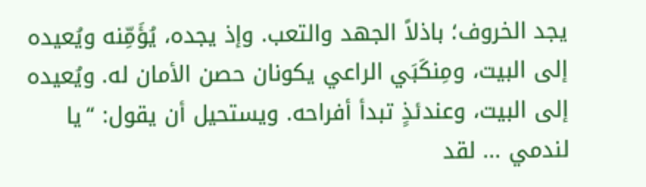يجد الخروف؛ باذلاً الجهد والتعب. وإذ يجده، يُؤَمِّنه ويُعيده إلى البيت، ومِنكَبَي الراعي يكونان حصن الأمان له. ويُعيده إلى البيت، وعندئذٍ تبدأ أفراحه. ويستحيل أن يقول: “يا لندمي ... لقد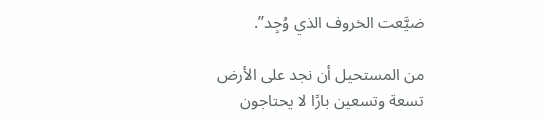ضيَّعت الخروف الذي وُجِد”.

من المستحيل أن نجد على الأرض تسعة وتسعين بارًا لا يحتاجون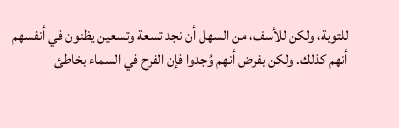للتوبة، ولكن للأسف، من السهل أن نجد تسعة وتسعين يظنون في أنفسهم أنهم كذلك. ولكن بفرض أنهم وُجدوا فإن الفرح في السماء بخاطئ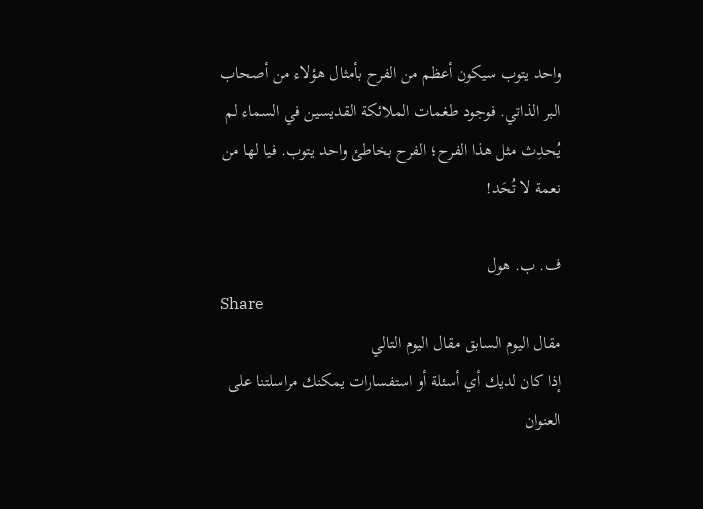واحد يتوب سيكون أعظم من الفرح بأمثال هؤلاء من أصحاب البر الذاتي. فوجود طغمات الملائكة القديسين في السماء لم يُحدِث مثل هذا الفرح؛ الفرح بخاطئ واحد يتوب. فيا لها من نعمة لا تُحَد!

ف. ب. هول
Share
مقال اليوم السابق مقال اليوم التالي
إذا كان لديك أي أسئلة أو استفسارات يمكنك مراسلتنا على العنوان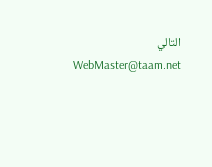التالي WebMaster@taam.net